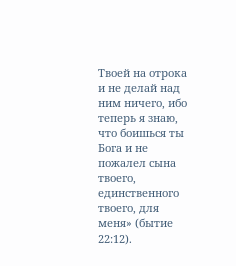Твоей на отрока и не делай над ним ничего, ибо теперь я знаю, что боишься ты Бога и не пожалел сына твоего, единственного твоего, для меня» (бытие 22:12).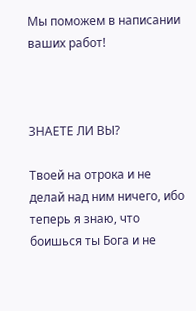Мы поможем в написании ваших работ!



ЗНАЕТЕ ЛИ ВЫ?

Твоей на отрока и не делай над ним ничего, ибо теперь я знаю, что боишься ты Бога и не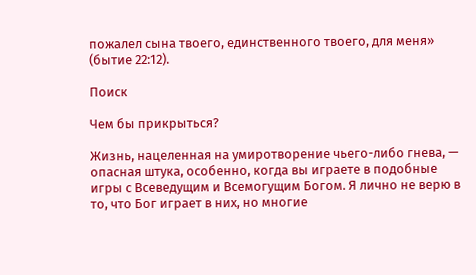пожалел сына твоего, единственного твоего, для меня» (бытие 22:12).

Поиск

Чем бы прикрыться?

Жизнь, нацеленная на умиротворение чьего-либо гнева, — опасная штука, особенно, когда вы играете в подобные игры с Всеведущим и Всемогущим Богом. Я лично не верю в то, что Бог играет в них, но многие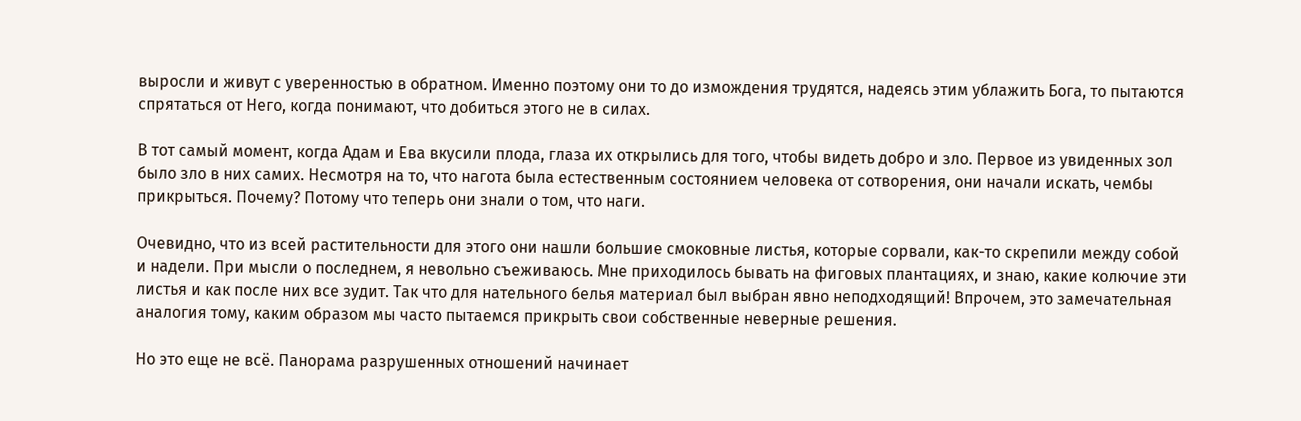выросли и живут с уверенностью в обратном. Именно поэтому они то до измождения трудятся, надеясь этим ублажить Бога, то пытаются спрятаться от Него, когда понимают, что добиться этого не в силах.

В тот самый момент, когда Адам и Ева вкусили плода, глаза их открылись для того, чтобы видеть добро и зло. Первое из увиденных зол было зло в них самих. Несмотря на то, что нагота была естественным состоянием человека от сотворения, они начали искать, чембы прикрыться. Почему? Потому что теперь они знали о том, что наги.

Очевидно, что из всей растительности для этого они нашли большие смоковные листья, которые сорвали, как-то скрепили между собой и надели. При мысли о последнем, я невольно съеживаюсь. Мне приходилось бывать на фиговых плантациях, и знаю, какие колючие эти листья и как после них все зудит. Так что для нательного белья материал был выбран явно неподходящий! Впрочем, это замечательная аналогия тому, каким образом мы часто пытаемся прикрыть свои собственные неверные решения.

Но это еще не всё. Панорама разрушенных отношений начинает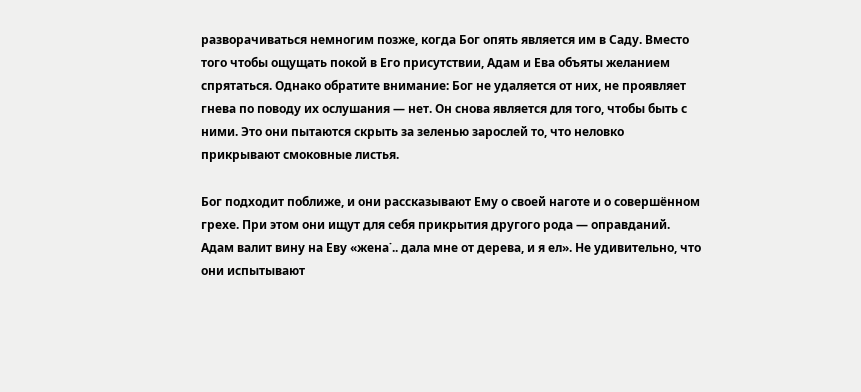разворачиваться немногим позже, когда Бог опять является им в Саду. Вместо того чтобы ощущать покой в Его присутствии, Адам и Ева объяты желанием спрятаться. Однако обратите внимание: Бог не удаляется от них, не проявляет гнева по поводу их ослушания — нет. Он снова является для того, чтобы быть с ними. Это они пытаются скрыть за зеленью зарослей то, что неловко прикрывают смоковные листья.

Бог подходит поближе, и они рассказывают Ему о своей наготе и о совершённом грехе. При этом они ищут для себя прикрытия другого рода — оправданий. Адам валит вину на Еву «жена˙.. дала мне от дерева, и я ел». Не удивительно, что они испытывают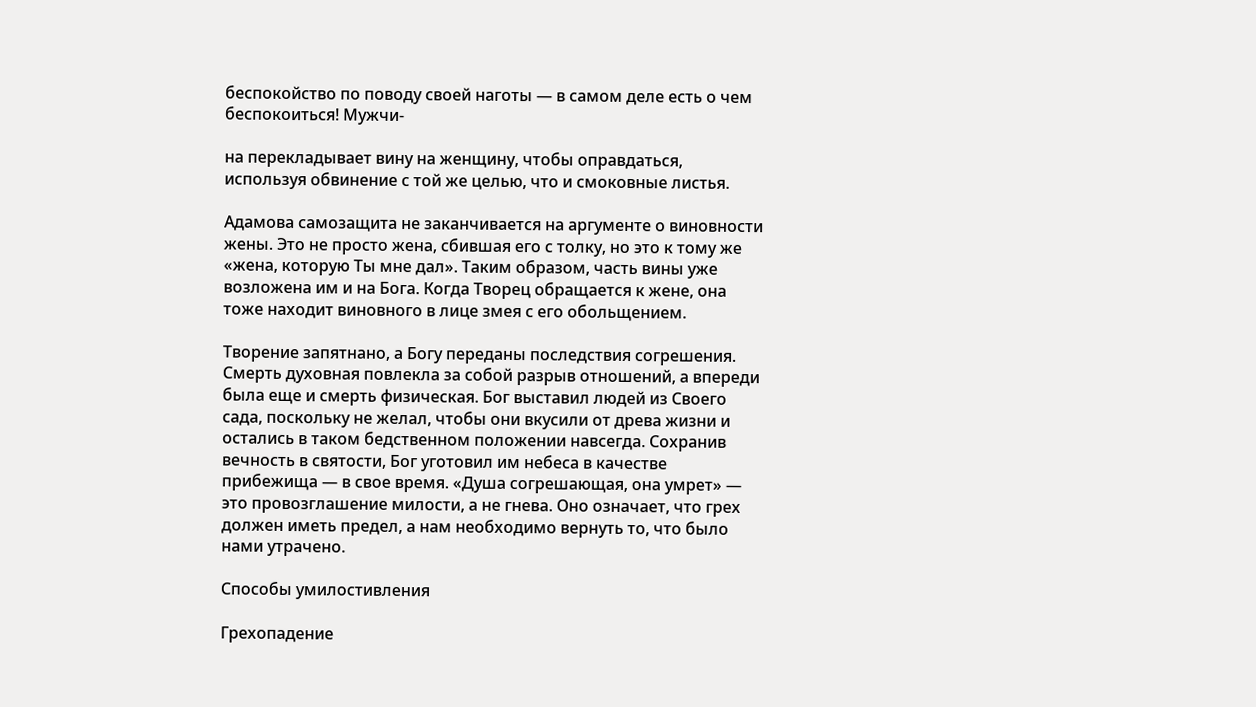беспокойство по поводу своей наготы — в самом деле есть о чем беспокоиться! Мужчи-

на перекладывает вину на женщину, чтобы оправдаться, используя обвинение с той же целью, что и смоковные листья.

Адамова самозащита не заканчивается на аргументе о виновности жены. Это не просто жена, сбившая его с толку, но это к тому же «жена, которую Ты мне дал». Таким образом, часть вины уже возложена им и на Бога. Когда Творец обращается к жене, она тоже находит виновного в лице змея с его обольщением.

Творение запятнано, а Богу переданы последствия согрешения. Смерть духовная повлекла за собой разрыв отношений, а впереди была еще и смерть физическая. Бог выставил людей из Своего сада, поскольку не желал, чтобы они вкусили от древа жизни и остались в таком бедственном положении навсегда. Сохранив вечность в святости, Бог уготовил им небеса в качестве прибежища — в свое время. «Душа согрешающая, она умрет» — это провозглашение милости, а не гнева. Оно означает, что грех должен иметь предел, а нам необходимо вернуть то, что было нами утрачено.

Способы умилостивления

Грехопадение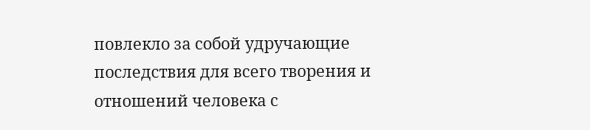повлекло за собой удручающие последствия для всего творения и отношений человека с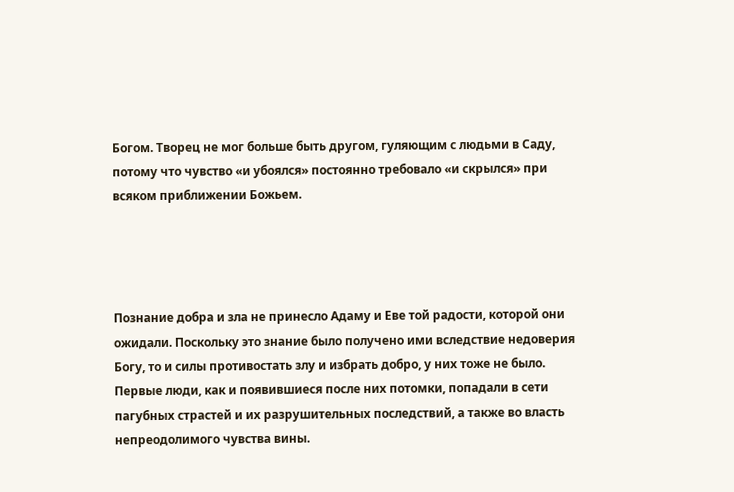Богом. Творец не мог больше быть другом, гуляющим с людьми в Саду, потому что чувство «и убоялся» постоянно требовало «и скрылся» при всяком приближении Божьем.




Познание добра и зла не принесло Адаму и Еве той радости, которой они ожидали. Поскольку это знание было получено ими вследствие недоверия Богу, то и силы противостать злу и избрать добро, у них тоже не было. Первые люди, как и появившиеся после них потомки, попадали в сети пагубных страстей и их разрушительных последствий, а также во власть непреодолимого чувства вины.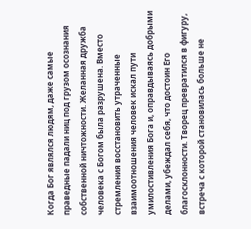Когда Бог являлся людям, даже самые праведные падали ниц под грузом осознания собственной ничтожности. Желанная дружба человека с Богом была разрушена. Вместо стремления восстановить утраченные взаимоотношения человек искал пути умилостивления Бога и, оправдываясь добрыми делами, убеждал себя, что достоин Его благосклонности. Творец превратился в фигуру, встреча с которой становилась больше не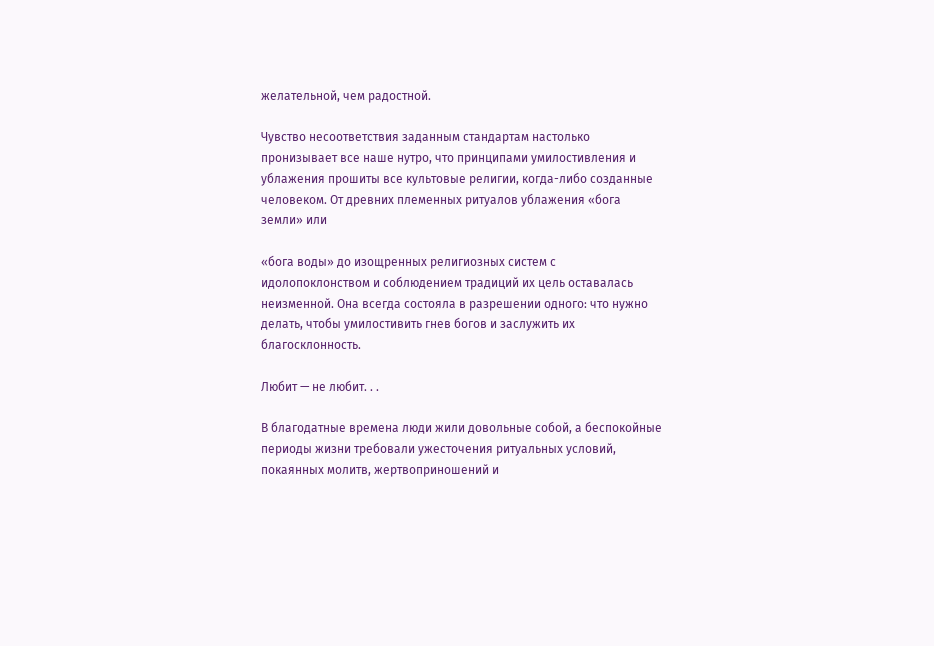желательной, чем радостной.

Чувство несоответствия заданным стандартам настолько пронизывает все наше нутро, что принципами умилостивления и ублажения прошиты все культовые религии, когда-либо созданные человеком. От древних племенных ритуалов ублажения «бога земли» или

«бога воды» до изощренных религиозных систем с идолопоклонством и соблюдением традиций их цель оставалась неизменной. Она всегда состояла в разрешении одного: что нужно делать, чтобы умилостивить гнев богов и заслужить их благосклонность.

Любит — не любит. . .

В благодатные времена люди жили довольные собой, а беспокойные периоды жизни требовали ужесточения ритуальных условий, покаянных молитв, жертвоприношений и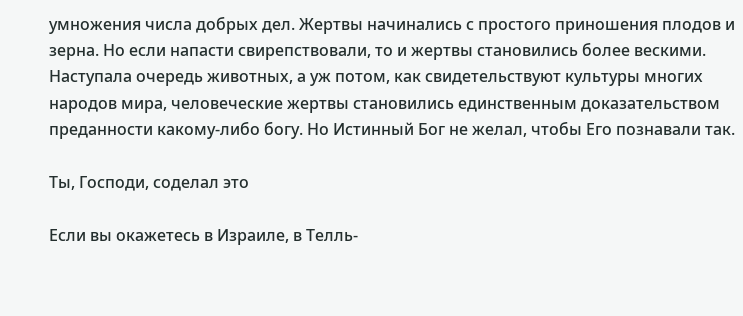умножения числа добрых дел. Жертвы начинались с простого приношения плодов и зерна. Но если напасти свирепствовали, то и жертвы становились более вескими. Наступала очередь животных, а уж потом, как свидетельствуют культуры многих народов мира, человеческие жертвы становились единственным доказательством преданности какому-либо богу. Но Истинный Бог не желал, чтобы Его познавали так.

Ты, Господи, соделал это

Если вы окажетесь в Израиле, в Телль-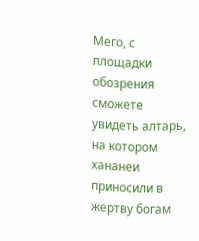Мего, с площадки обозрения сможете увидеть алтарь, на котором хананеи приносили в жертву богам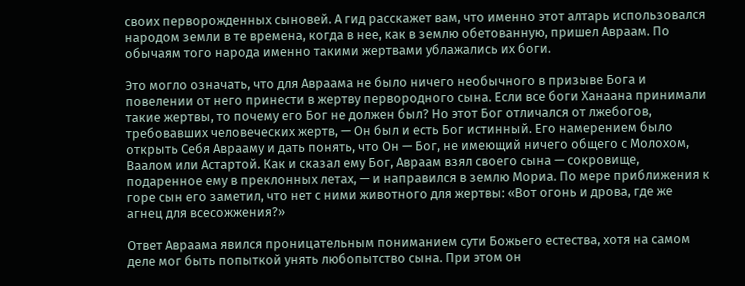своих перворожденных сыновей. А гид расскажет вам, что именно этот алтарь использовался народом земли в те времена, когда в нее, как в землю обетованную, пришел Авраам. По обычаям того народа именно такими жертвами ублажались их боги.

Это могло означать, что для Авраама не было ничего необычного в призыве Бога и повелении от него принести в жертву первородного сына. Если все боги Ханаана принимали такие жертвы, то почему его Бог не должен был? Но этот Бог отличался от лжебогов, требовавших человеческих жертв, — Он был и есть Бог истинный. Его намерением было открыть Себя Аврааму и дать понять, что Он — Бог, не имеющий ничего общего с Молохом, Ваалом или Астартой. Как и сказал ему Бог, Авраам взял своего сына — сокровище, подаренное ему в преклонных летах, — и направился в землю Мориа. По мере приближения к горе сын его заметил, что нет с ними животного для жертвы: «Вот огонь и дрова, где же агнец для всесожжения?»

Ответ Авраама явился проницательным пониманием сути Божьего естества, хотя на самом деле мог быть попыткой унять любопытство сына. При этом он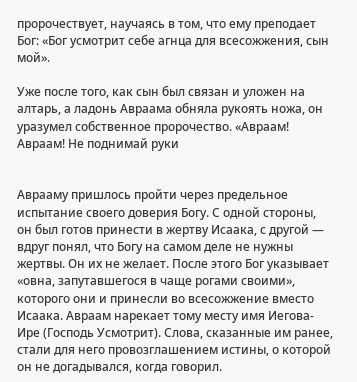пророчествует, научаясь в том, что ему преподает Бог: «Бог усмотрит себе агнца для всесожжения, сын мой».

Уже после того, как сын был связан и уложен на алтарь, а ладонь Авраама обняла рукоять ножа, он уразумел собственное пророчество. «Авраам! Авраам! Не поднимай руки


Аврааму пришлось пройти через предельное испытание своего доверия Богу. С одной стороны, он был готов принести в жертву Исаака, с другой — вдруг понял, что Богу на самом деле не нужны жертвы. Он их не желает. После этого Бог указывает «овна, запутавшегося в чаще рогами своими», которого они и принесли во всесожжение вместо Исаака. Авраам нарекает тому месту имя Иегова-Ире (Господь Усмотрит). Слова, сказанные им ранее, стали для него провозглашением истины, о которой он не догадывался, когда говорил.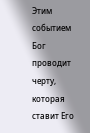Этим событием Бог проводит черту, которая ставит Его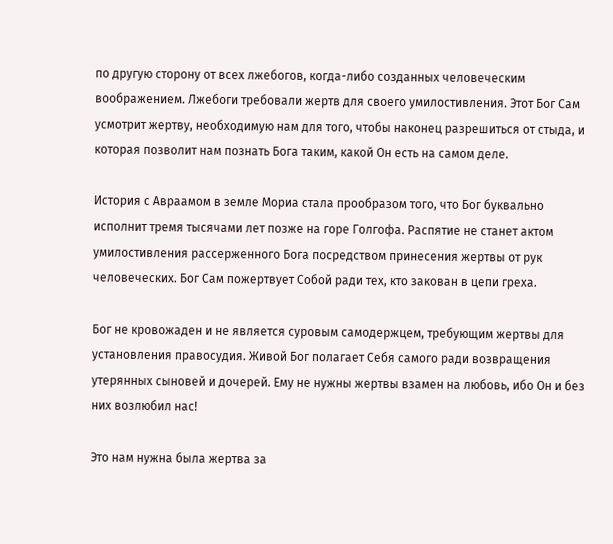по другую сторону от всех лжебогов, когда-либо созданных человеческим воображением. Лжебоги требовали жертв для своего умилостивления. Этот Бог Сам усмотрит жертву, необходимую нам для того, чтобы наконец разрешиться от стыда, и которая позволит нам познать Бога таким, какой Он есть на самом деле.

История с Авраамом в земле Мориа стала прообразом того, что Бог буквально исполнит тремя тысячами лет позже на горе Голгофа. Распятие не станет актом умилостивления рассерженного Бога посредством принесения жертвы от рук человеческих. Бог Сам пожертвует Собой ради тех, кто закован в цепи греха.

Бог не кровожаден и не является суровым самодержцем, требующим жертвы для установления правосудия. Живой Бог полагает Себя самого ради возвращения утерянных сыновей и дочерей. Ему не нужны жертвы взамен на любовь, ибо Он и без них возлюбил нас!

Это нам нужна была жертва за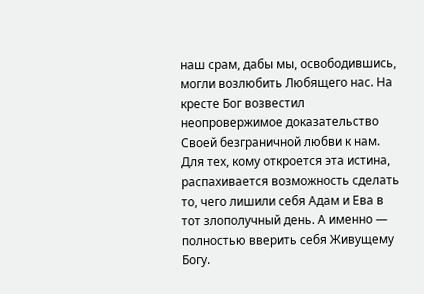наш срам, дабы мы, освободившись, могли возлюбить Любящего нас. На кресте Бог возвестил неопровержимое доказательство Своей безграничной любви к нам. Для тех, кому откроется эта истина, распахивается возможность сделать то, чего лишили себя Адам и Ева в тот злополучный день. А именно — полностью вверить себя Живущему Богу.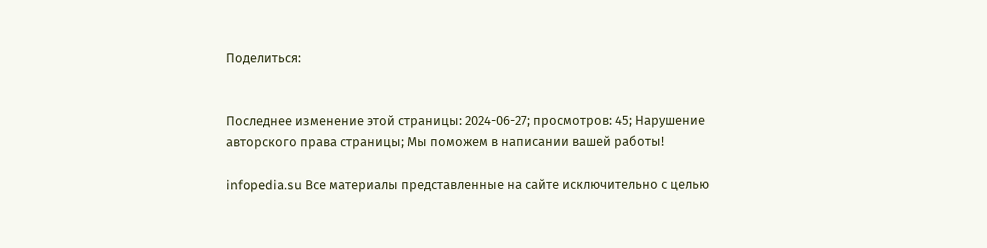Поделиться:


Последнее изменение этой страницы: 2024-06-27; просмотров: 45; Нарушение авторского права страницы; Мы поможем в написании вашей работы!

infopedia.su Все материалы представленные на сайте исключительно с целью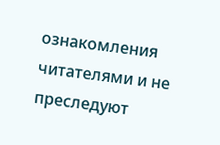ознакомления читателями и не преследуют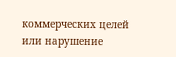коммерческих целей или нарушение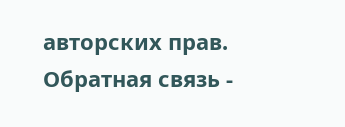авторских прав. Обратная связь -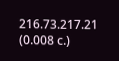216.73.217.21 (0.008 с.)